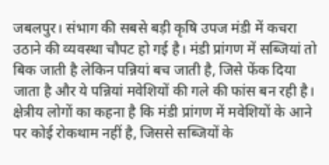जबलपुर। संभाग की सबसे बड़ी कृषि उपज मंडी में कचरा उठाने की व्यवस्था चौपट हो गई है। मंडी प्रांगण में सब्जियां तो बिक जाती है लेकिन पन्नियां बच जाती है, जिसे फेंक दिया जाता है और ये पन्नियां मवेशियों की गले की फांस बन रही है।
क्षेत्रीय लोगों का कहना है कि मंडी प्रांगण में मवेशियों के आने पर कोई रोकथाम नहीं है, जिससे सब्जियों के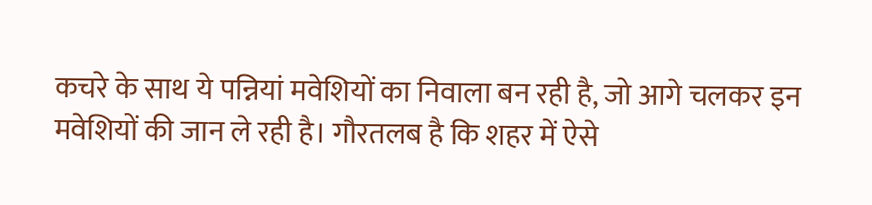कचरे के साथ ये पन्नियां मवेशियों का निवाला बन रही है, जो आगे चलकर इन मवेशियों की जान ले रही है। गौरतलब है कि शहर में ऐसे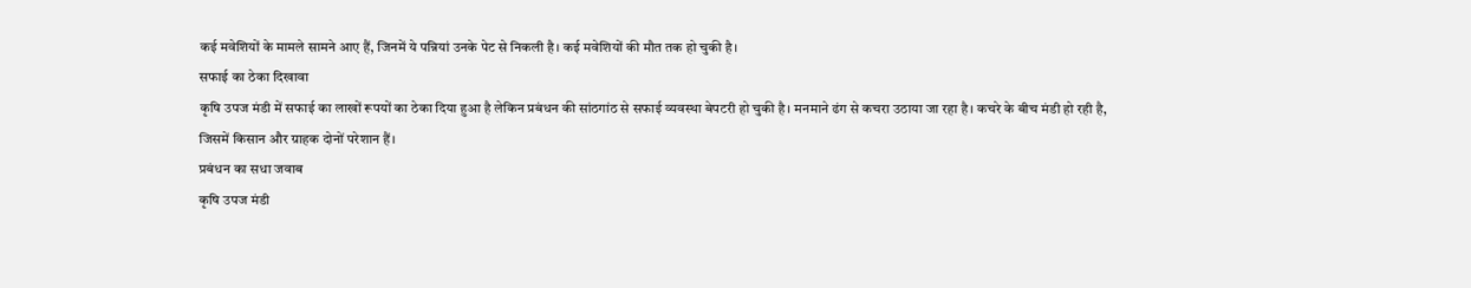कई मवेशियों के मामले सामने आए हैं, जिनमें ये पन्नियां उनके पेट से निकली है। कई मवेशियों की मौत तक हो चुकी है।
सफाई का ठेका दिखावा
कृषि उपज मंडी में सफाई का लाखों रूपयों का ठेका दिया हुआ है लेकिन प्रबंधन की सांठगांठ से सफाई व्यवस्था बेपटरी हो चुकी है। मनमाने ढंग से कचरा उठाया जा रहा है। कचरे के बीच मंडी हो रही है, जिसमें किसान और ग्राहक दोनों परेशान हैं।
प्रबंधन का सधा जवाब
कृषि उपज मंडी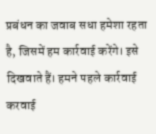प्रबंधन का जवाब सधा हमेशा रहता है, जिसमें हम कार्रवाई करेंगे। इसे दिखवाते हैं। हमने पहले कार्रवाई करवाई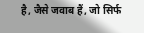है, जैसे जवाब हैं, जो सिर्फ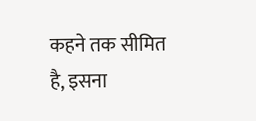कहने तक सीमित है, इसना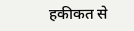हकीकत से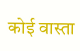कोई वास्ता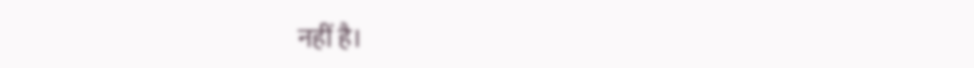नहीं है।